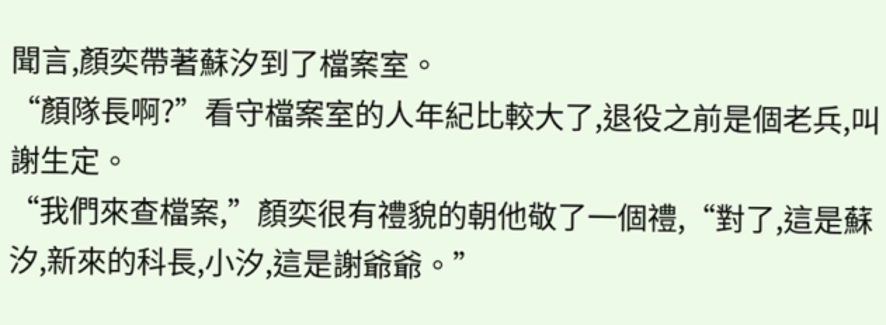聞言,顏奕帶著蘇汐到了檔案室。
“顏隊長啊?”看守檔案室的人年紀比較大了,退役之前是個老兵,叫謝生定。
“我們來查檔案,”顏奕很有禮貌的朝他敬了一個禮,“對了,這是蘇汐,新來的科長,小汐,這是謝爺爺。”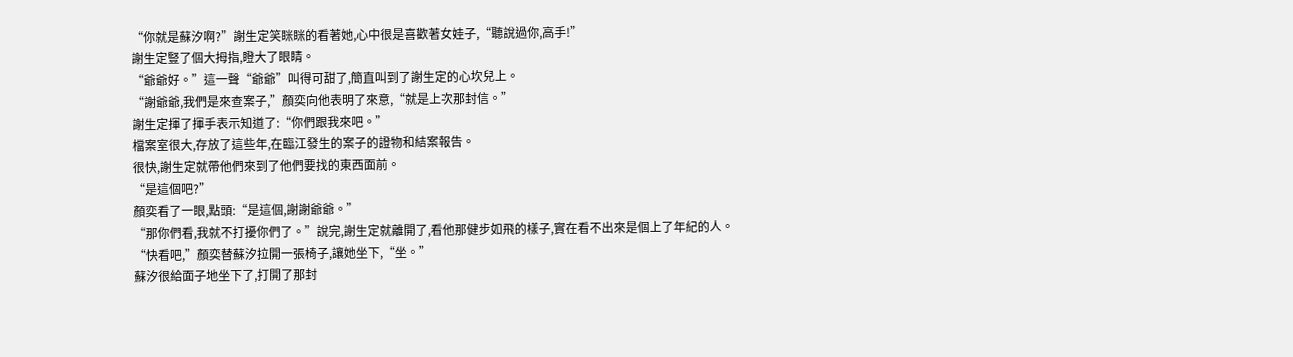“你就是蘇汐啊?”謝生定笑眯眯的看著她,心中很是喜歡著女娃子,“聽說過你,高手!”
謝生定豎了個大拇指,瞪大了眼睛。
“爺爺好。”這一聲“爺爺”叫得可甜了,簡直叫到了謝生定的心坎兒上。
“謝爺爺,我們是來查案子,”顏奕向他表明了來意,“就是上次那封信。”
謝生定揮了揮手表示知道了:“你們跟我來吧。”
檔案室很大,存放了這些年,在臨江發生的案子的證物和結案報告。
很快,謝生定就帶他們來到了他們要找的東西面前。
“是這個吧?”
顏奕看了一眼,點頭:“是這個,謝謝爺爺。”
“那你們看,我就不打擾你們了。”說完,謝生定就離開了,看他那健步如飛的樣子,實在看不出來是個上了年紀的人。
“快看吧,”顏奕替蘇汐拉開一張椅子,讓她坐下,“坐。”
蘇汐很給面子地坐下了,打開了那封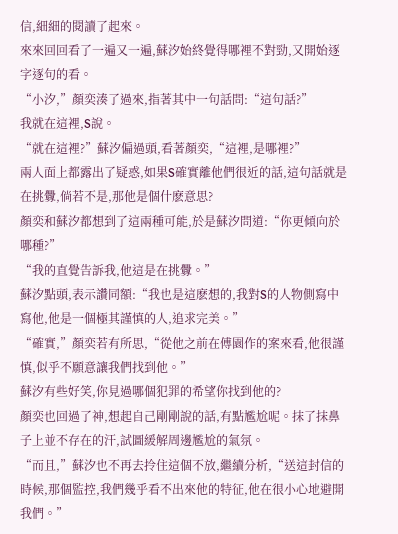信,細細的閱讀了起來。
來來回回看了一遍又一遍,蘇汐始終覺得哪裡不對勁,又開始逐字逐句的看。
“小汐,”顏奕湊了過來,指著其中一句話問:“這句話?”
我就在這裡,S說。
“就在這裡?”蘇汐偏過頭,看著顏奕,“這裡,是哪裡?”
兩人面上都露出了疑惑,如果S確實離他們很近的話,這句話就是在挑釁,倘若不是,那他是個什麽意思?
顏奕和蘇汐都想到了這兩種可能,於是蘇汐問道:“你更傾向於哪種?”
“我的直覺告訴我,他這是在挑釁。”
蘇汐點頭,表示讚同額:“我也是這麽想的,我對S的人物側寫中寫他,他是一個極其謹慎的人,追求完美。”
“確實,”顏奕若有所思,“從他之前在傅園作的案來看,他很謹慎,似乎不願意讓我們找到他。”
蘇汐有些好笑,你見過哪個犯罪的希望你找到他的?
顏奕也回過了神,想起自己剛剛說的話,有點尷尬呢。抹了抹鼻子上並不存在的汗,試圖緩解周邊尷尬的氣氛。
“而且,”蘇汐也不再去拎住這個不放,繼續分析,“送這封信的時候,那個監控,我們幾乎看不出來他的特征,他在很小心地避開我們。”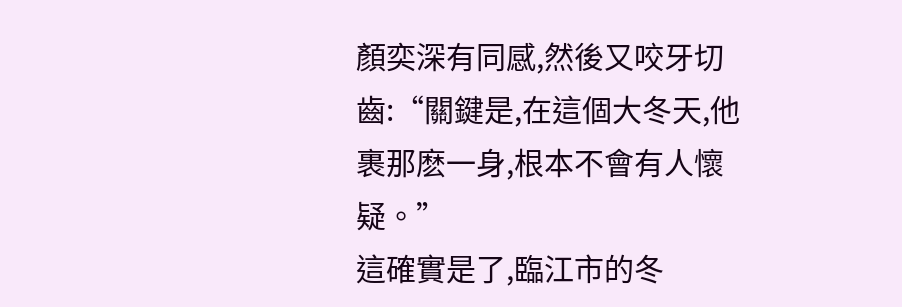顏奕深有同感,然後又咬牙切齒:“關鍵是,在這個大冬天,他裹那麽一身,根本不會有人懷疑。”
這確實是了,臨江市的冬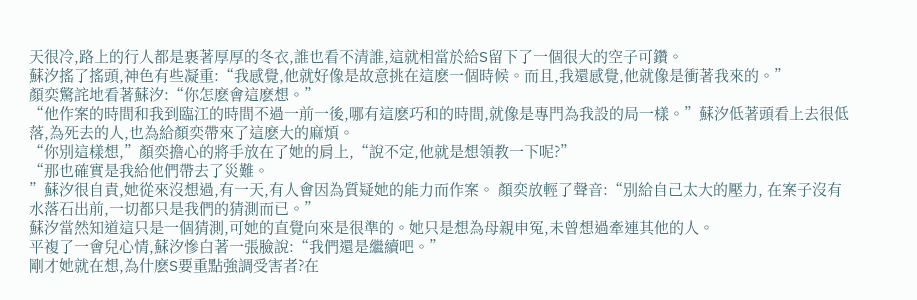天很冷,路上的行人都是裹著厚厚的冬衣,誰也看不清誰,這就相當於給S留下了一個很大的空子可鑽。
蘇汐搖了搖頭,神色有些凝重:“我感覺,他就好像是故意挑在這麽一個時候。而且,我還感覺,他就像是衝著我來的。”
顏奕驚詫地看著蘇汐:“你怎麽會這麽想。”
“他作案的時間和我到臨江的時間不過一前一後,哪有這麽巧和的時間,就像是專門為我設的局一樣。”蘇汐低著頭看上去很低落,為死去的人,也為給顏奕帶來了這麽大的麻煩。
“你別這樣想,”顏奕擔心的將手放在了她的肩上,“說不定,他就是想領教一下呢?”
“那也確實是我給他們帶去了災難。
”蘇汐很自責,她從來沒想過,有一天,有人會因為質疑她的能力而作案。 顏奕放輕了聲音:“別給自己太大的壓力, 在案子沒有水落石出前,一切都只是我們的猜測而已。”
蘇汐當然知道這只是一個猜測,可她的直覺向來是很準的。她只是想為母親申冤,未曾想過牽連其他的人。
平複了一會兒心情,蘇汐慘白著一張臉說:“我們還是繼續吧。”
剛才她就在想,為什麽S要重點強調受害者?在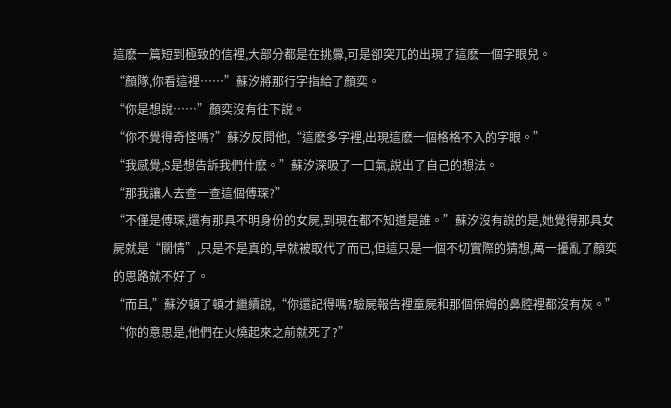這麽一篇短到極致的信裡,大部分都是在挑釁,可是卻突兀的出現了這麽一個字眼兒。
“顏隊,你看這裡……”蘇汐將那行字指給了顏奕。
“你是想說……”顏奕沒有往下說。
“你不覺得奇怪嗎?”蘇汐反問他,“這麽多字裡,出現這麽一個格格不入的字眼。”
“我感覺,S是想告訴我們什麽。”蘇汐深吸了一口氣,說出了自己的想法。
“那我讓人去查一查這個傅琛?”
“不僅是傅琛,還有那具不明身份的女屍,到現在都不知道是誰。”蘇汐沒有說的是,她覺得那具女屍就是“關情”,只是不是真的,早就被取代了而已,但這只是一個不切實際的猜想,萬一擾亂了顏奕的思路就不好了。
“而且,”蘇汐頓了頓才繼續說,“你還記得嗎?驗屍報告裡童屍和那個保姆的鼻腔裡都沒有灰。”
“你的意思是,他們在火燒起來之前就死了?”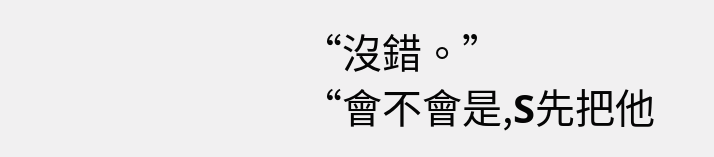“沒錯。”
“會不會是,S先把他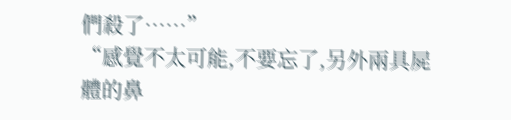們殺了……”
“感覺不太可能,不要忘了,另外兩具屍體的鼻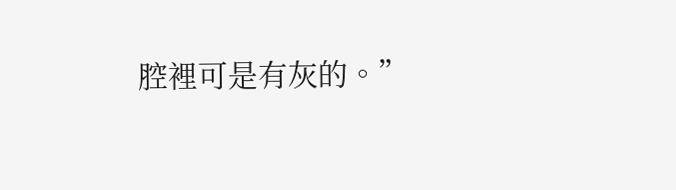腔裡可是有灰的。”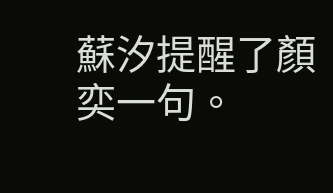蘇汐提醒了顏奕一句。